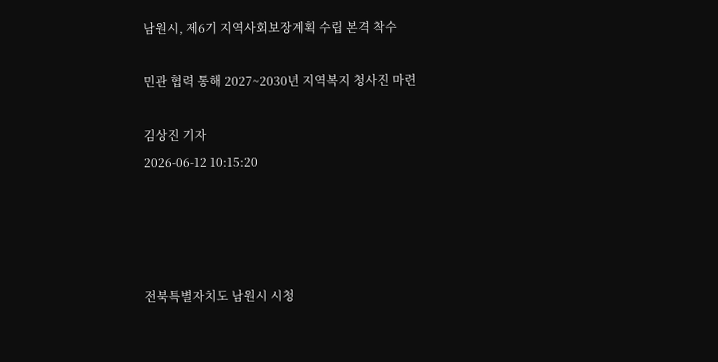남원시, 제6기 지역사회보장계획 수립 본격 착수

민관 협력 통해 2027~2030년 지역복지 청사진 마련

김상진 기자
2026-06-12 10:15:20




전북특별자치도 남원시 시청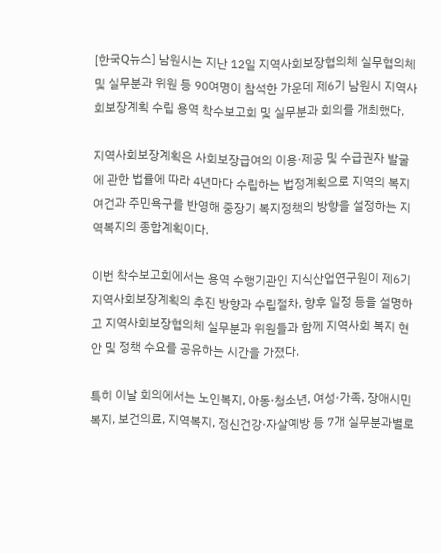[한국Q뉴스] 남원시는 지난 12일 지역사회보장협의체 실무협의체 및 실무분과 위원 등 90여명이 참석한 가운데 제6기 남원시 지역사회보장계획 수립 용역 착수보고회 및 실무분과 회의를 개최했다.

지역사회보장계획은 사회보장급여의 이용·제공 및 수급권자 발굴에 관한 법률에 따라 4년마다 수립하는 법정계획으로 지역의 복지 여건과 주민욕구를 반영해 중장기 복지정책의 방향을 설정하는 지역복지의 종합계획이다.

이번 착수보고회에서는 용역 수행기관인 지식산업연구원이 제6기 지역사회보장계획의 추진 방향과 수립절차, 향후 일정 등을 설명하고 지역사회보장협의체 실무분과 위원들과 함께 지역사회 복지 현안 및 정책 수요를 공유하는 시간을 가졌다.

특히 이날 회의에서는 노인복지, 아동·청소년, 여성·가족, 장애시민복지, 보건의료, 지역복지, 정신건강·자살예방 등 7개 실무분과별로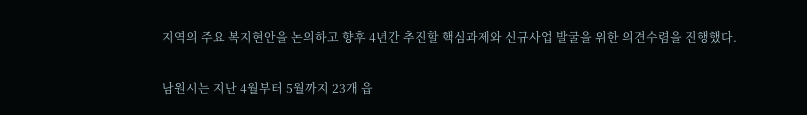지역의 주요 복지현안을 논의하고 향후 4년간 추진할 핵심과제와 신규사업 발굴을 위한 의견수렴을 진행했다.

남원시는 지난 4월부터 5월까지 23개 읍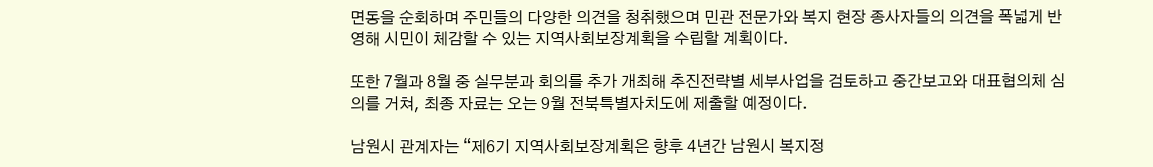면동을 순회하며 주민들의 다양한 의견을 청취했으며 민관 전문가와 복지 현장 종사자들의 의견을 폭넓게 반영해 시민이 체감할 수 있는 지역사회보장계획을 수립할 계획이다.

또한 7월과 8월 중 실무분과 회의를 추가 개최해 추진전략별 세부사업을 검토하고 중간보고와 대표협의체 심의를 거쳐, 최종 자료는 오는 9월 전북특별자치도에 제출할 예정이다.

남원시 관계자는 “제6기 지역사회보장계획은 향후 4년간 남원시 복지정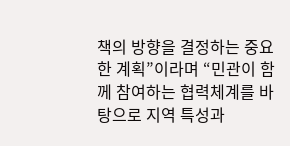책의 방향을 결정하는 중요한 계획”이라며 “민관이 함께 참여하는 협력체계를 바탕으로 지역 특성과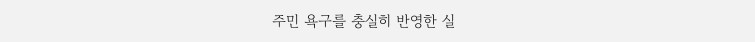주민 욕구를 충실히 반영한 실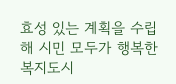효성 있는 계획을 수립해 시민 모두가 행복한 복지도시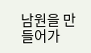남원을 만들어가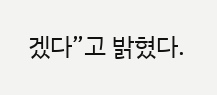겠다”고 밝혔다.